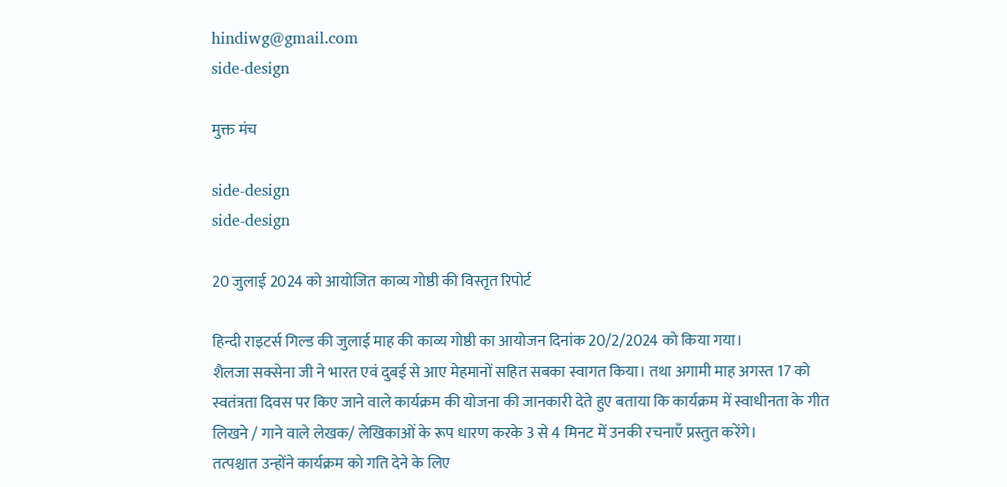hindiwg@gmail.com
side-design

मुक्त मंच

side-design
side-design

20 जुलाई 2024 को आयोजित काव्य गोष्ठी की विस्तृत रिपोर्ट

हिन्दी राइटर्स गिल्ड की जुलाई माह की काव्य गोष्ठी का आयोजन दिनांक 20/2/2024 को किया गया।
शैलजा सक्सेना जी ने भारत एवं दुबई से आए मेहमानों सहित सबका स्वागत किया। तथा अगामी माह अगस्त 17 को स्वतंत्रता दिवस पर किए जाने वाले कार्यक्रम की योजना की जानकारी देते हुए बताया कि कार्यक्रम में स्वाधीनता के गीत लिखने / गाने वाले लेखक/ लेखिकाओं के रूप धारण करके 3 से 4 मिनट में उनकी रचनाएँ प्रस्तुत करेंगे।
तत्पश्चात उन्होंने कार्यक्रम को गति देने के लिए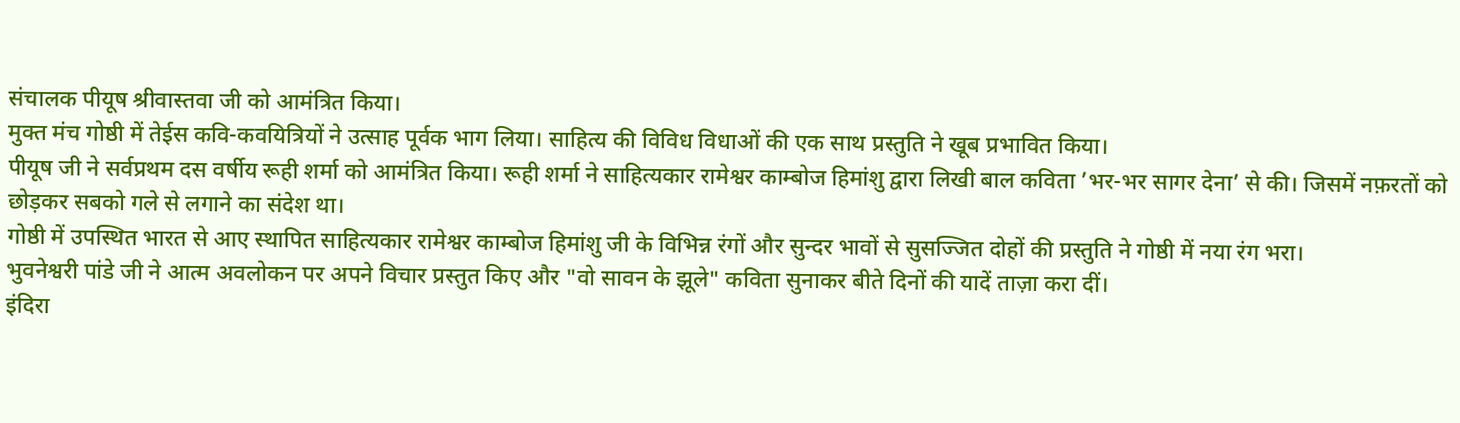संचालक पीयूष श्रीवास्तवा जी को आमंत्रित किया।
मुक्त मंच गोष्ठी में तेईस कवि-कवयित्रियों ने उत्साह पूर्वक भाग लिया। साहित्य की विविध विधाओं की एक साथ प्रस्तुति ने खूब प्रभावित किया।
पीयूष जी ने सर्वप्रथम दस वर्षीय रूही शर्मा को आमंत्रित किया। रूही शर्मा ने साहित्यकार रामेश्वर काम्बोज हिमांशु द्वारा लिखी बाल कविता ’भर-भर सागर देना’ से की। जिसमें नफ़रतों को छोड़कर सबको गले से लगाने का संदेश था।
गोष्ठी में उपस्थित भारत से आए स्थापित साहित्यकार रामेश्वर काम्बोज हिमांशु जी के विभिन्न रंगों और सुन्दर भावों से सुसज्जित दोहों की प्रस्तुति ने गोष्ठी में नया रंग भरा।
भुवनेश्वरी पांडे जी ने आत्म अवलोकन पर अपने विचार प्रस्तुत किए और "वो सावन के झूले" कविता सुनाकर बीते दिनों की यादें ताज़ा करा दीं।
इंदिरा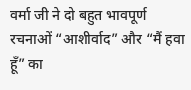वर्मा जी ने दो बहुत भावपूर्ण रचनाओं “आशीर्वाद” और “मैं हवा हूँ” का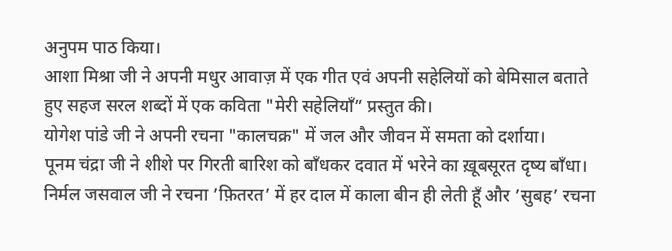अनुपम पाठ किया।
आशा मिश्रा जी ने अपनी मधुर आवाज़ में एक गीत एवं अपनी सहेलियों को बेमिसाल बताते हुए सहज सरल शब्दों में एक कविता "मेरी सहेलियाँ” प्रस्तुत की।
योगेश पांडे जी ने अपनी रचना "कालचक्र" में जल और जीवन में समता को दर्शाया।
पूनम चंद्रा जी ने शीशे पर गिरती बारिश को बाँधकर दवात में भरेने का ख़ूबसूरत दृष्य बाँधा।
निर्मल जसवाल जी ने रचना ’फ़ितरत’ में हर दाल में काला बीन ही लेती हूँ और ’सुबह’ रचना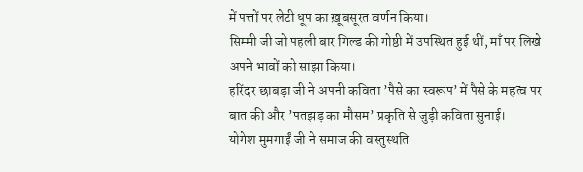में पत्तों पर लेटी धूप का ख़ूबसूरत वर्णन किया।
सिम्मी जी जो पहली बार गिल्ड की गोष्ठी में उपस्थित हुई थीं, माँ पर लिखे अपने भावों को साझा किया।
हरिंदर छाबड़ा जी ने अपनी कविता ’पैसे का स्वरूप’ में पैसे के महत्व पर बात की और ’पतझड़ का मौसम’ प्रकृति से जुड़ी कविता सुनाई।
योगेश मुमगाईं जी ने समाज की वस्तुस्थति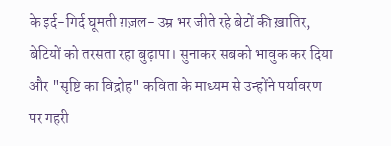के इर्द-गिर्द घूमती ग़ज़ल- उम्र भर जीते रहे बेटों की ख़ातिर, बेटियों को तरसता रहा बुढ़ापा। सुनाकर सबको भावुक कर दिया और "सृष्टि का विद्रोह" कविता के माध्यम से उन्होंने पर्यावरण पर गहरी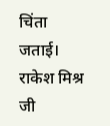चिंता जताई।
राकेश मिश्र जी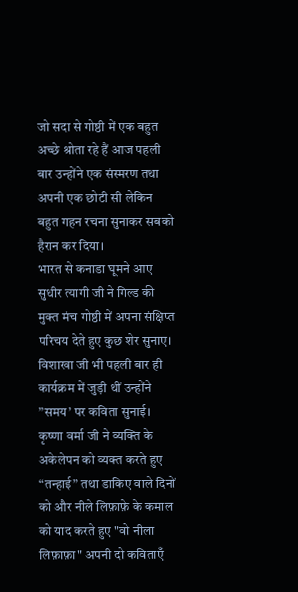जो सदा से गोष्ठी में एक बहुत अच्छे श्रोता रहे हैं आज पहली बार उन्होंने एक संस्मरण तथा अपनी एक छोटी सी लेकिन बहुत गहन रचना सुनाकर सबको हैरान कर दिया।
भारत से कनाडा घूमने आए सुधीर त्यागी जी ने गिल्ड की मुक्त मंच गोष्ठी में अपना संक्षिप्त परिचय देते हुए कुछ शेर सुनाए।
विशाखा जी भी पहली बार ही कार्यक्रम में जुड़ी थीं उन्होंने ”समय’ पर कविता सुनाई।
कृष्णा वर्मा जी ने व्यक्ति के अकेलेपन को व्यक्त करते हुए “तन्हाई” तथा डाकिए वाले दिनों को और नीले लिफ़ाफ़े के कमाल को याद करते हुए "वो नीला लिफ़ाफ़ा" अपनी दो कविताएँ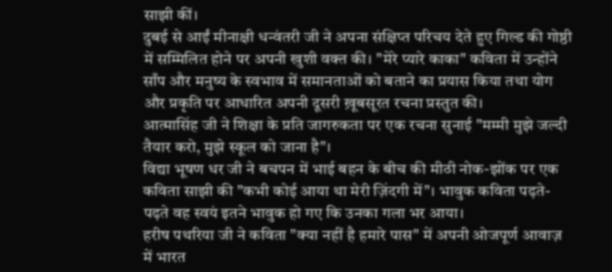साझी कीं।
दुबई से आईं मीनाक्षी धन्वंतरी जी ने अपना संक्षिप्त परिचय देते हुए गिल्ड की गोष्ठी में सम्मिलित होने पर अपनी खुशी वक्त की। "मेरे प्यारे काका" कविता में उन्होंने साँप और मनुष्य के स्वभाव में समानताओं को बताने का प्रयास किया तथा योग और प्रकृति पर आधारित अपनी दूसरी ख़ूबसूरत रचना प्रस्तुत की।
आत्मासिंह जी ने शिक्षा के प्रति जागरुकता पर एक रचना सुनाई "मम्मी मुझे जल्दी तैयार करो, मुझे स्कूल को जाना है"।
विद्या भूषण धर जी ने बचपन में भाई बहन के बीच की मीठी नोक-झोंक पर एक कविता साझी की "कभी कोई आया था मेरी ज़िंदगी में"। भावुक कविता पढ़ते-पढ़ते वह स्वयं इतने भावुक हो गए कि उनका गला भर आया।
हरीष पथरिया जी ने कविता "क्या नहीं है हमारे पास" में अपनी ओजपूर्ण आवाज़ में भारत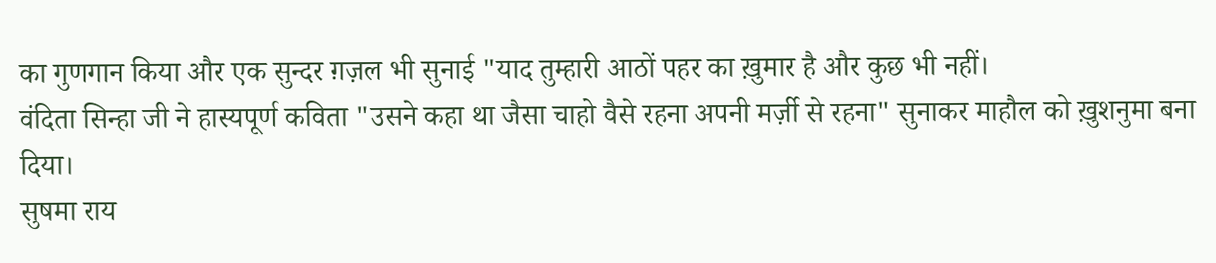का गुणगान किया और एक सुन्दर ग़ज़ल भी सुनाई "याद तुम्हारी आठों पहर का ख़ुमार है और कुछ भी नहीं।
वंदिता सिन्हा जी ने हास्यपूर्ण कविता "उसने कहा था जैसा चाहो वैसे रहना अपनी मर्ज़ी से रहना" सुनाकर माहौल को ख़ुशनुमा बना दिया।
सुषमा राय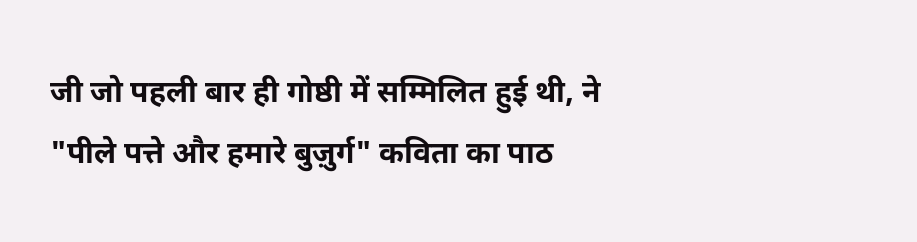जी जो पहली बार ही गोष्ठी में सम्मिलित हुई थी, ने "पीले पत्ते और हमारे बुज़ुर्ग" कविता का पाठ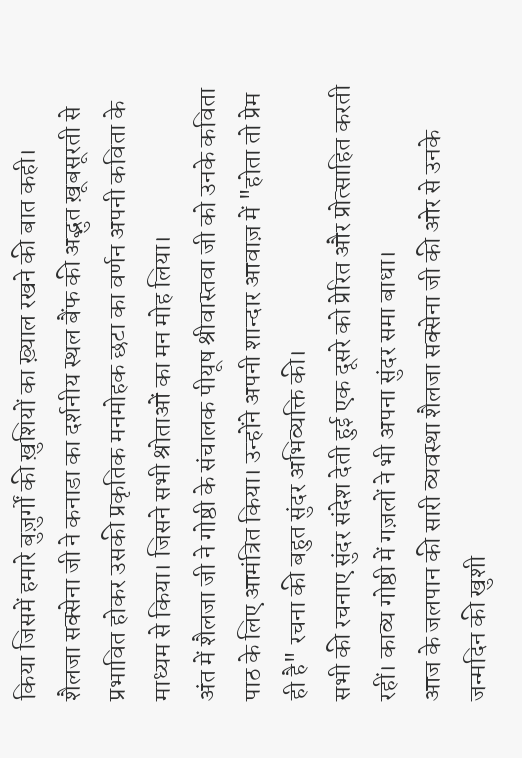किया जिसमें हमारे बुज़ुर्गों की ख़ुशियों का ख़्याल रखने की बात कही।
शैलजा सक्सेना जी ने कनाडा का दर्शनीय स्थल बैंफ की अद्भुत ख़ूबसूरती से प्रभावित होकर उसकी प्रकृतिक मनमोहक छटा का वर्णन अपनी कविता के माध्यम से किया। जिसने सभी श्रोताओं का मन मोह लिया।
अंत में शैलजा जी ने गोष्ठी के संचालक पीयूष श्रीवास्तवा जी को उनके कविता पाठ के लिए आमंत्रित किया। उन्होंने अपनी शान्दार आवाज़ में "होता तो प्रेम ही है" रचना की बहुत सुंदर अभिव्यक्ति की।
सभी की रचनाए सुंदर संदेश देती हुई एक दूसरे को प्रेरित और प्रोत्साहित करती रहीं। काव्य गोष्ठी में गज़लों ने भी अपना सुंदर समा बाधा।
आज के जलपान की सारी व्यवस्था शैलजा सक्सेना जी की ओर से उनके जन्मदिन की खुशी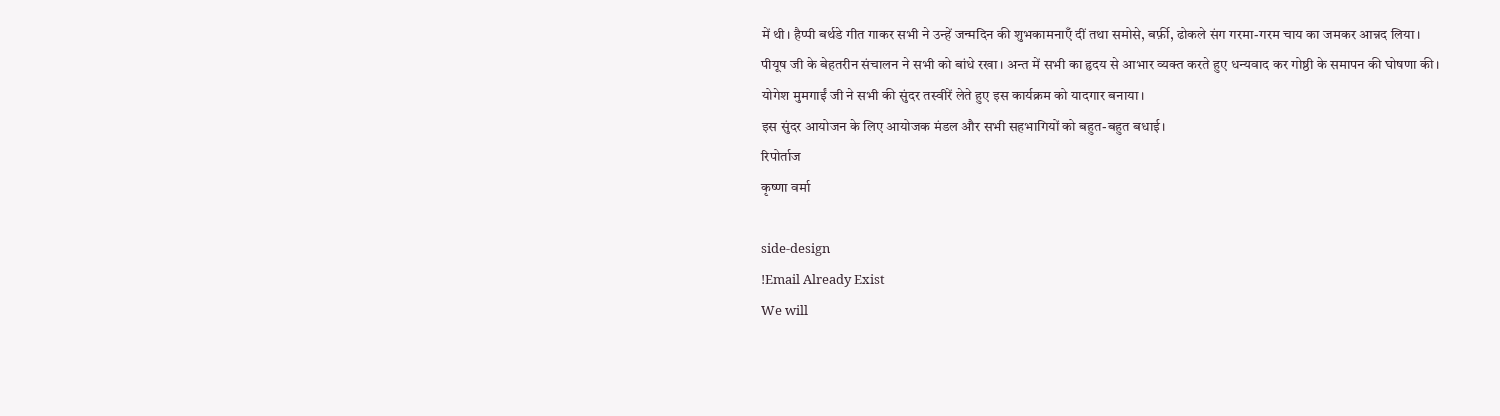में थी। हैप्पी बर्थडे गीत गाकर सभी ने उन्हें जन्मदिन की शुभकामनाएँ दीं तथा समोसे, बर्फ़ी, ढोकले संग गरमा-गरम चाय का जमकर आन्नद लिया।
पीयूष जी के बेहतरीन संचालन ने सभी को बांधे रखा। अन्त में सभी का हृदय से आभार व्यक्त करते हुए धन्यवाद कर गोष्ठी के समापन की घोषणा की।
योगेश मुमगाईं जी ने सभी की सुंदर तस्वीरें लेते हुए इस कार्यक्रम को यादगार बनाया।
इस सुंदर आयोजन के लिए आयोजक मंडल और सभी सहभागियों को बहुत-बहुत बधाई।
रिपोर्ताज
कृष्णा वर्मा

side-design
!Email Already Exist
We will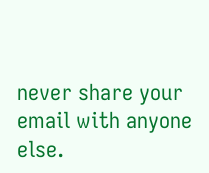never share your email with anyone else.